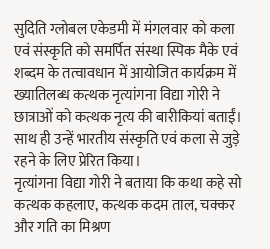सुदिति ग्लोबल एकेडमी में मंगलवार को कला एवं संस्कृति को समर्पित संस्था स्पिक मैके एवं शब्दम के तत्वावधान में आयोजित कार्यक्रम में ख्यातिलब्ध कत्थक नृत्यांगना विद्या गोरी ने छात्राओं को कत्थक नृत्य की बारीकियां बताईं। साथ ही उन्हें भारतीय संस्कृति एवं कला से जुड़े रहने के लिए प्रेरित किया।
नृत्यांगना विद्या गोरी ने बताया कि कथा कहे सो कत्थक कहलाए, कत्थक कदम ताल, चक्कर और गति का मिश्रण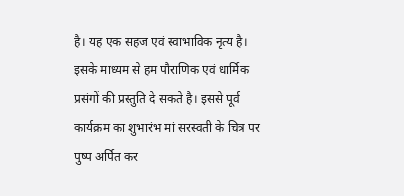है। यह एक सहज एवं स्वाभाविक नृत्य है। इसके माध्यम से हम पौराणिक एवं धार्मिक प्रसंगों की प्रस्तुति दे सकते है। इससे पूर्व कार्यक्रम का शुभारंभ मां सरस्वती के चित्र पर पुष्प अर्पित कर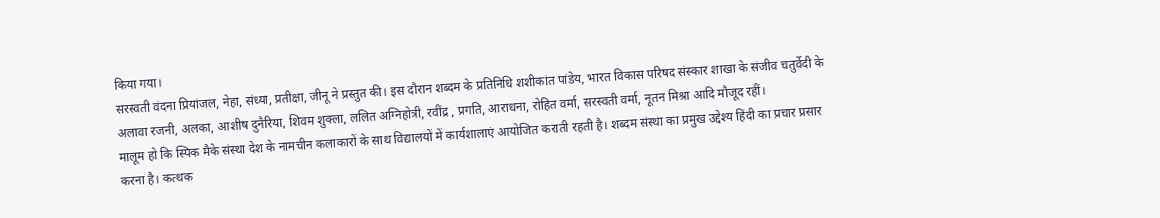किया गया।
सरस्वती वंदना प्रियांजल, नेहा, संध्या, प्रतीक्षा, जीनू ने प्रस्तुत की। इस दौरान शब्दम के प्रतिनिधि शशीकांत पांडेय, भारत विकास परिषद संस्कार शाखा के संजीव चतुर्वेदी के अलावा रजनी, अलका, आशीष दुनैरिया, शिवम शुक्ला, ललित अग्निहोत्री, रवींद्र , प्रगति, आराधना, रोहित वर्मा, सरस्वती वर्मा, नूतन मिश्रा आदि मौजूद रहीं।
मालूम हो कि स्पिक मैके संस्था देश के नामचीन कलाकारों के साथ विद्यालयों में कार्यशालाएं आयोजित कराती रहती है। शब्दम संस्था का प्रमुख उद्देश्य हिंदी का प्रचार प्रसार करना है। कत्थक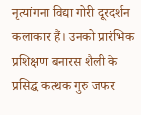नृत्यांगना विद्या गोरी दूरदर्शन कलाकार हैं। उनको प्रारंभिक प्रशिक्षण बनारस शैली के प्रसिद्घ कत्थक गुरु जफर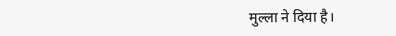मुल्ला ने दिया है।